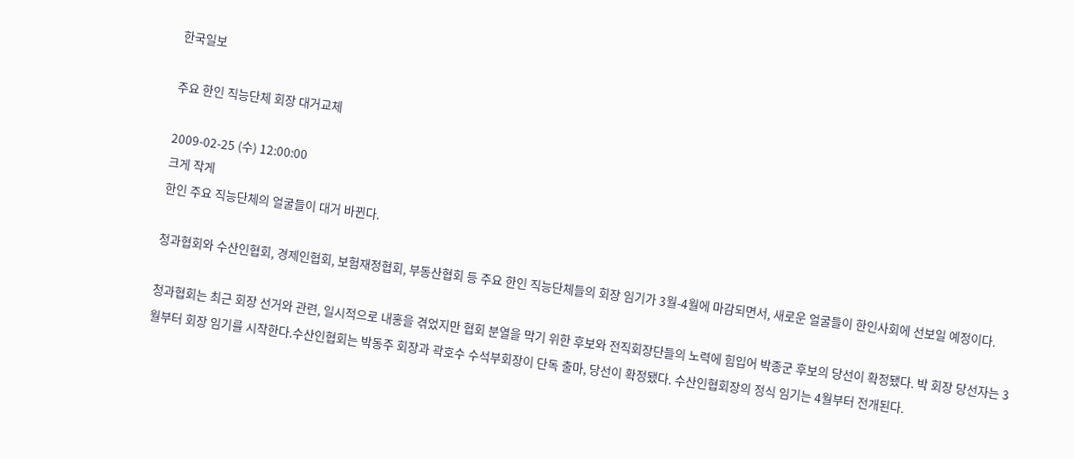한국일보

주요 한인 직능단체 회장 대거교체

2009-02-25 (수) 12:00:00
크게 작게
한인 주요 직능단체의 얼굴들이 대거 바뀐다.

청과협회와 수산인협회, 경제인협회, 보험재정협회, 부동산협회 등 주요 한인 직능단체들의 회장 임기가 3월-4월에 마감되면서, 새로운 얼굴들이 한인사회에 선보일 예정이다.

청과협회는 최근 회장 선거와 관련, 일시적으로 내홍을 겪었지만 협회 분열을 막기 위한 후보와 전직회장단들의 노력에 힘입어 박종군 후보의 당선이 확정됐다. 박 회장 당선자는 3월부터 회장 임기를 시작한다.수산인협회는 박동주 회장과 곽호수 수석부회장이 단독 출마, 당선이 확정됐다. 수산인협회장의 정식 임기는 4월부터 전개된다.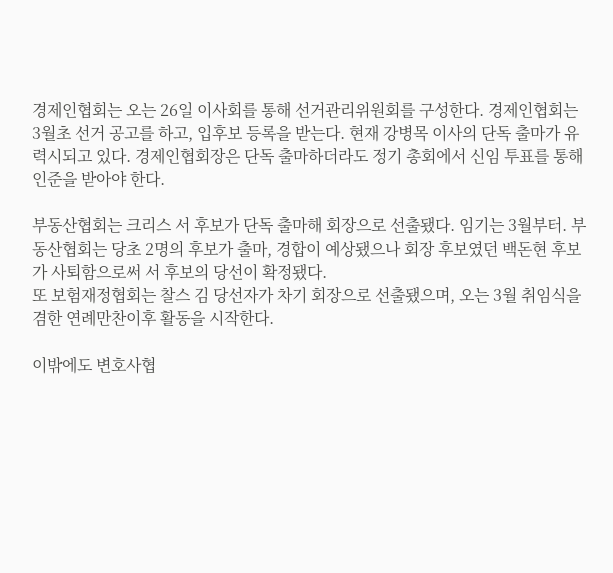경제인협회는 오는 26일 이사회를 통해 선거관리위원회를 구성한다. 경제인협회는 3월초 선거 공고를 하고, 입후보 등록을 받는다. 현재 강병목 이사의 단독 출마가 유력시되고 있다. 경제인협회장은 단독 출마하더라도 정기 총회에서 신임 투표를 통해 인준을 받아야 한다.

부동산협회는 크리스 서 후보가 단독 출마해 회장으로 선출됐다. 임기는 3월부터. 부동산협회는 당초 2명의 후보가 출마, 경합이 예상됐으나 회장 후보였던 백돈현 후보가 사퇴함으로써 서 후보의 당선이 확정됐다.
또 보험재정협회는 찰스 김 당선자가 차기 회장으로 선출됐으며, 오는 3월 취임식을 겸한 연례만찬이후 활동을 시작한다.

이밖에도 변호사협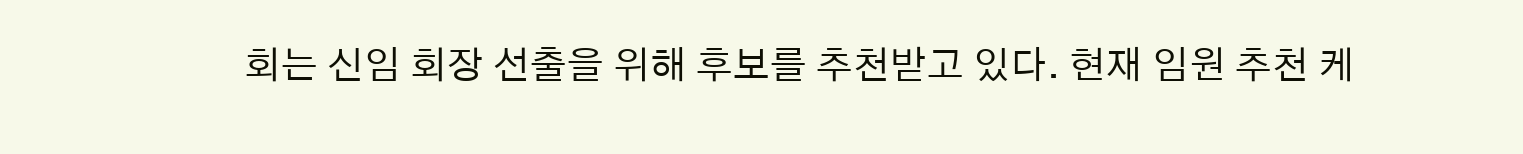회는 신임 회장 선출을 위해 후보를 추천받고 있다. 현재 임원 추천 케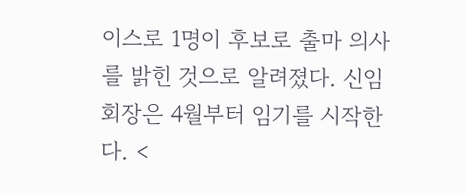이스로 1명이 후보로 출마 의사를 밝힌 것으로 알려졌다. 신임 회장은 4월부터 임기를 시작한다. <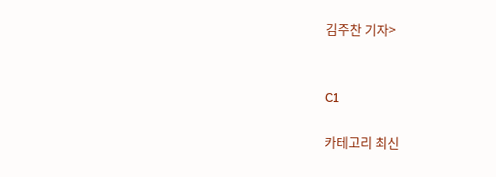김주찬 기자>


C1

카테고리 최신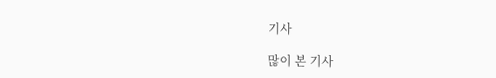기사

많이 본 기사